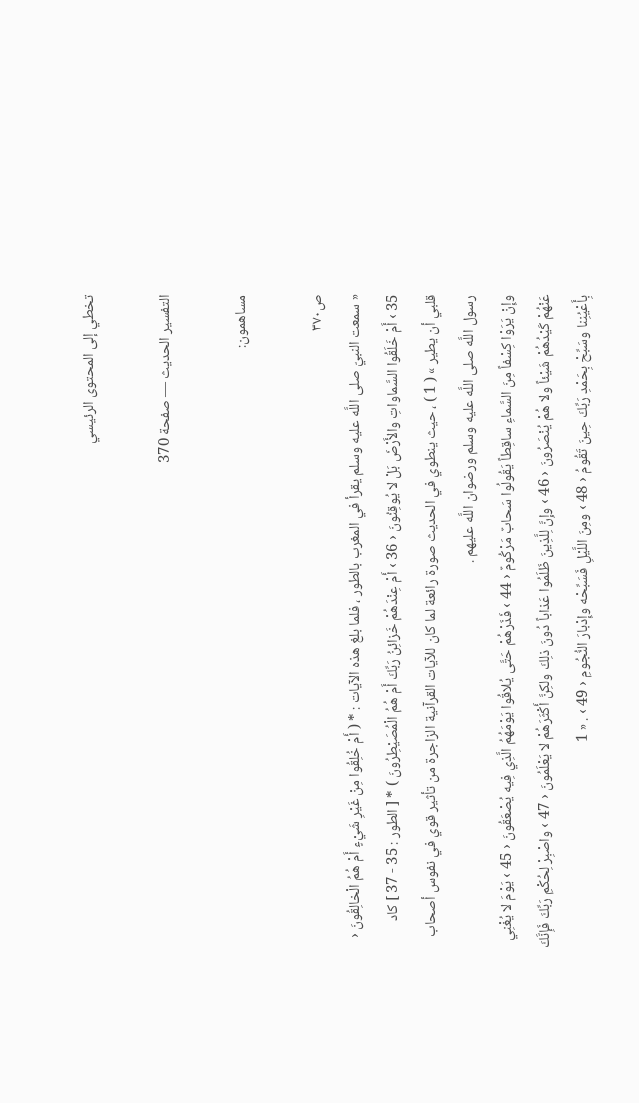تخطي إلى المحتوى الرئيسي

التفسير الحديث — صفحة 370

مساهمون:

ص٣٧٠
« سمعت النبيّ صلى اللَّه عليه وسلم يقرأ في المغرب بالطور ، فلما بلغ هذه الآيات : * ( أَمْ خُلِقُوا مِنْ غَيْرِ شَيْءٍ أَمْ هُمُ الْخالِقُونَ ‹ 35 › أَمْ خَلَقُوا السَّماواتِ والأَرْضَ بَلْ لا يُوقِنُونَ ‹ 36 › أَمْ عِنْدَهُمْ خَزائِنُ رَبِّكَ أَمْ هُمُ الْمُصَيْطِرُونَ ) * [ الطور : 35 - 37 ] كاد قلبي أن يطير » ( 1 ) ، حيث ينطوي في الحديث صورة رائعة لما كان للآيات القرآنية الزاجرة من تأثير قوي في نفوس أصحاب رسول اللَّه صلى اللَّه عليه وسلم ورضوان اللَّه عليهم .
وإِنْ يَرَوْا كِسْفاً مِنَ السَّماءِ ساقِطاً يَقُولُوا سَحابٌ مَرْكُومٌ ‹ 44 › فَذَرْهُمْ حَتَّى يُلاقُوا يَوْمَهُمُ الَّذِي فِيه يُصْعَقُونَ ‹ 45 › يَوْمَ لا يُغْنِي عَنْهُمْ كَيْدُهُمْ شَيْئاً ولا هُمْ يُنْصَرُونَ ‹ 46 › وإِنَّ لِلَّذِينَ ظَلَمُوا عَذاباً دُونَ ذلِكَ ولكِنَّ أَكْثَرَهُمْ لا يَعْلَمُونَ ‹ 47 › واصْبِرْ لِحُكْمِ رَبِّكَ فَإِنَّكَ بِأَعْيُنِنا وسَبِّحْ بِحَمْدِ رَبِّكَ حِينَ تَقُومُ ‹ 48 › ومِنَ اللَّيْلِ فَسَبِّحْه وإِدْبارَ النُّجُومِ ‹ 49 › . « 1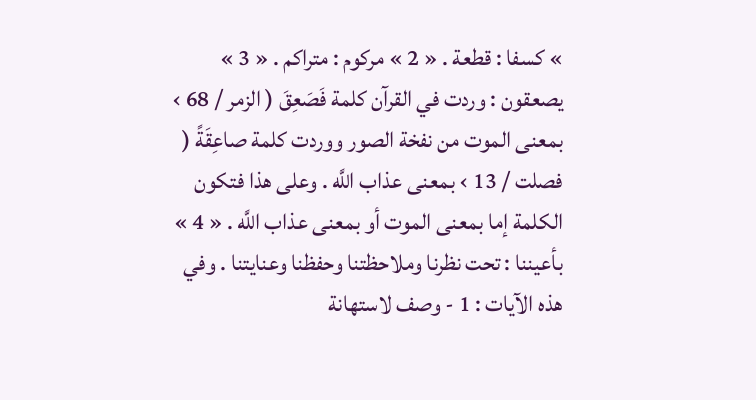» كسفا : قطعة . « 2 » مركوم : متراكم . « 3 » يصعقون : وردت في القرآن كلمة فَصَعِقَ ( الزمر / 68 › بمعنى الموت من نفخة الصور ووردت كلمة صاعِقَةً ( فصلت / 13 › بمعنى عذاب اللَّه . وعلى هذا فتكون الكلمة إما بمعنى الموت أو بمعنى عذاب اللَّه . « 4 » بأعيننا : تحت نظرنا وملاحظتنا وحفظنا وعنايتنا . وفي هذه الآيات : 1 - وصف لاستهانة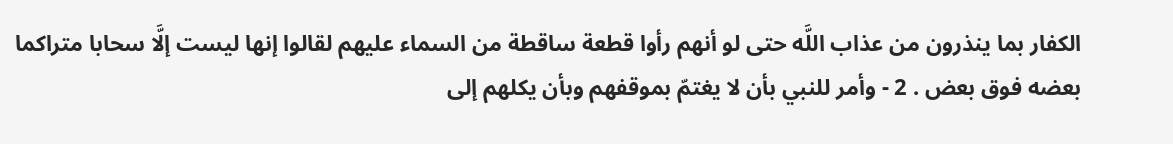الكفار بما ينذرون من عذاب اللَّه حتى لو أنهم رأوا قطعة ساقطة من السماء عليهم لقالوا إنها ليست إلَّا سحابا متراكما بعضه فوق بعض . 2 - وأمر للنبي بأن لا يغتمّ بموقفهم وبأن يكلهم إلى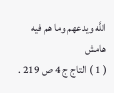اللَّه ويدعهم وما هم فيه
هامش
( 1 ) التاج ج 4 ص 219 .